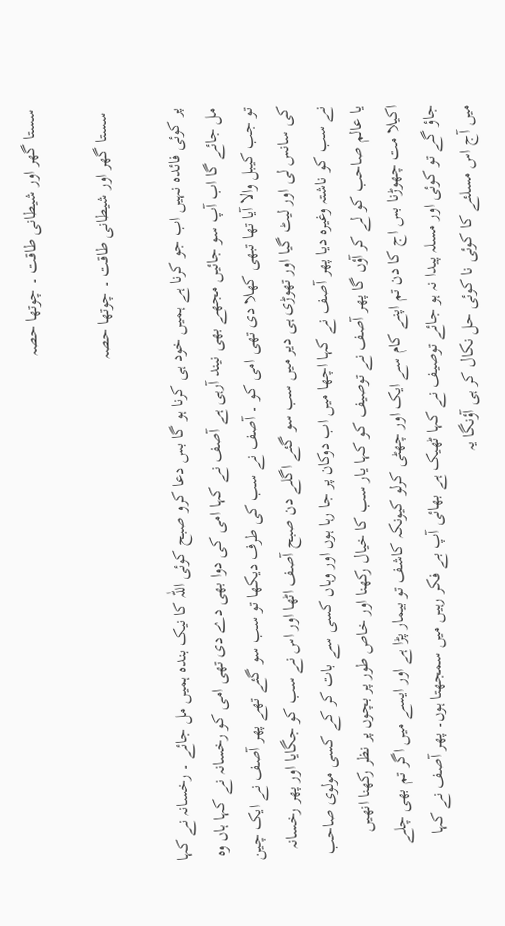سستا گھر اور شیطانی طاقت ۔ چوتھا حصہ

 سستا گھر اور شیطانی طاقت ۔ چوتھا حصہ

پر کوئی فائدہ نہیں اب جو کرنا ہے ہمیں خود ہی کرنا ہو گا بس دعا کرو صبح کوئی اللّٰہ کا نیک بندہ ہمیں مل جائے ۔ رخسانہ نے کہا مل جائے گا اب آپ سو جائیں مجھے بھی نیند آرہی ہے آصف نے کہا امی کی دوا بھی دے دی تھی امی کو رخسانہ نے کہا ہاں وہ تو جب کیبل والا آیا تھا تبھی کھلا دی تھی امی کو ۔ آصف نے سب کی طرف دیکھا تو سب سو گئے تھے پھر آصف نے ایک چین کی سانس لی اور لیٹ گیا اور تھوڑی ہی دیر میں سب سو گئے اگلے دن صبح آصف اٹھا اور اس نے سب کو جگایا اور پھر رخسانہ نے سب کو ناشتہ وغیرہ دیا پھر آصف نے کہا اچھا میں اب دوکان پر جا رہا ہوں اور وہاں کسی سے بات کر کے کسی مولوی صاحب یا عالم صاحب کو لے کر آؤں گا پھر آصف نے توصیف کو کہا یار سب کا خیال رکھنا اور خاص طور پر بچوں پر نظر رکھنا انھیں اکیلا مت چھوڑنا بس اج کا دن تم اپنے کام سے ایک اور چھٹی کرلو کیونکہ کاشف تو بیمار پڑا ہے اور ایسے میں اگر تم بھی چلے جاؤ گے تو کوئی اور مسلہ پیدا نہ ہو جائے توصیف نے کہا ٹھیک ہے بھائی آپ بے فکر رہیں میں سمجھتا ہوں۔ پھر آصف نے کہا میں آج اس مسلئے کا کوئی نا کوئی حل نکال کر ہی آؤنگا یہ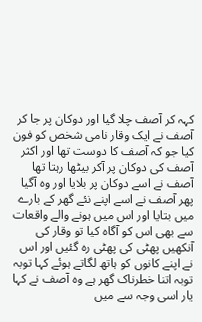کہہ کر آصف چلا گیا اور دوکان پر جا کر آصف نے ایک وقار نامی شخص کو فون کیا جو کہ آصف کا دوست تھا اور اکثر آصف کی دوکان پر آکر بیٹھا رہتا تھا آصف نے اسے دوکان پر بلایا اور وہ آگیا پھر آصف نے اسے اپنے نئے گھر کے بارے میں بتایا اور اس میں ہونے والے واقعات سے بھی اس کو آگاہ کیا تو وقار کی آنکھیں پھٹی کی پھٹی رہ گئیں اور اس نے اپنے کانوں کو ہاتھ لگاتے ہوئے کہا توبہ توبہ اتنا خطرناک گھر ہے وہ آصف نے کہا یار اسی وجہ سے میں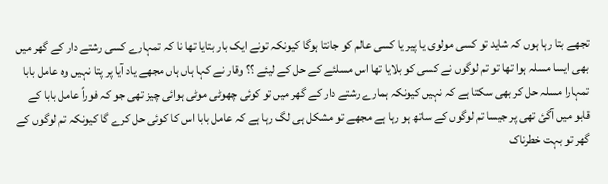تجھے بتا رہا ہوں کہ شاید تو کسی مولوی یا پیر یا کسی عالم کو جانتا ہوگا کیونکہ تونے ایک بار بتایا تھا نا کہ تمہارے کسی رشتے دار کے گھر میں بھی ایسا مسلہ ہوا تھا تو تم لوگوں نے کسی کو بلایا تھا اس مسلئے کے حل کے لیئے ؟؟ وقار نے کہا ہاں ہاں مجھے یاد آیا پر پتا نہیں وہ عامل بابا تمہارا مسلہ حل کر بھی سکتا ہے کہ نہیں کیونکہ ہمارے رشتے دار کے گھر میں تو کوئی چھوٹی موٹی ہوائی چیز تھی جو کہ فوراً عامل بابا کے قابو میں آگئ تھی پر جیسا تم لوگوں کے ساتھ ہو رہا ہے مجھے تو مشکل ہی لگ رہا ہے کہ عامل بابا اس کا کوئی حل کرے گا کیونکہ تم لوگوں کے گھر تو بہت خطرناک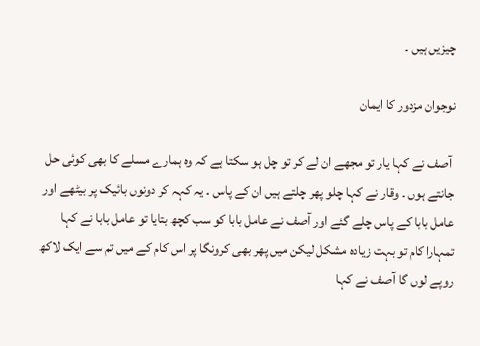چیزیں ہیں ۔

نوجوان مزدور کا ایمان

 آصف نے کہا یار تو مجھے ان لے کر تو چل ہو سکتا ہے کہ وہ ہمارے مسلے کا بھی کوئی حل جانتے ہوں ۔ وقار نے کہا چلو پھر چلتے ہیں ان کے پاس ۔ یہ کہہ کر دونوں بائیک پر بیٹھے اور عامل بابا کے پاس چلے گئے اور آصف نے عامل بابا کو سب کچھ بتایا تو عامل بابا نے کہا تمہارا کام تو بہت زیادہ مشکل لیکن میں پھر بھی کرونگا پر اس کام کے میں تم سے ایک لاکھ روپے لوں گا آصف نے کہا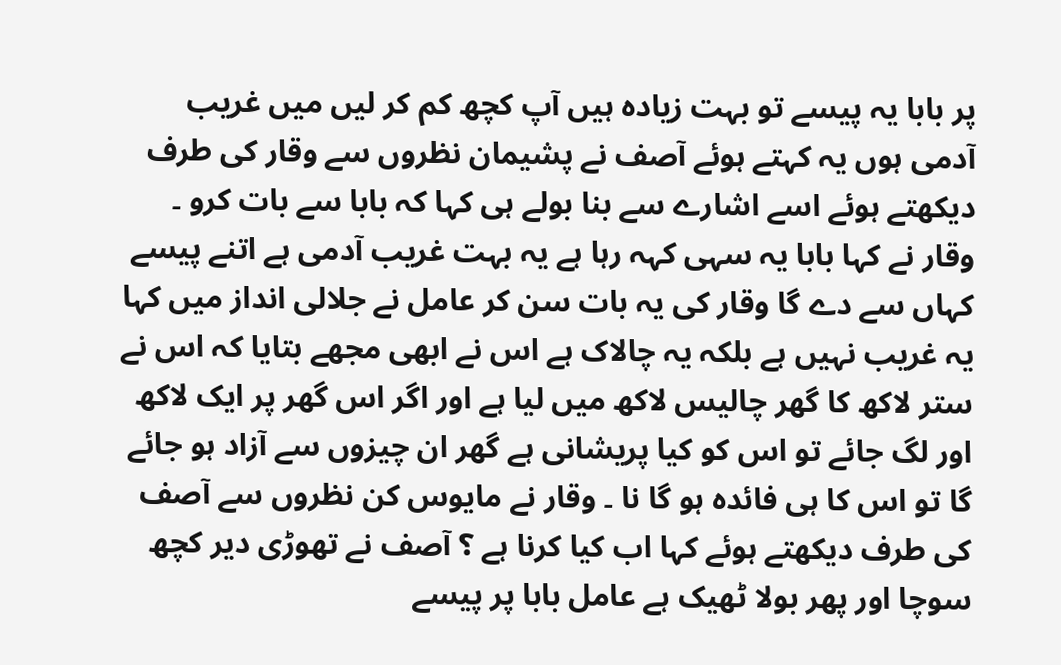پر بابا یہ پیسے تو بہت زیادہ ہیں آپ کچھ کم کر لیں میں غریب آدمی ہوں یہ کہتے ہوئے آصف نے پشیمان نظروں سے وقار کی طرف دیکھتے ہوئے اسے اشارے سے بنا بولے ہی کہا کہ بابا سے بات کرو ۔ وقار نے کہا بابا یہ سہی کہہ رہا ہے یہ بہت غریب آدمی ہے اتنے پیسے کہاں سے دے گا وقار کی یہ بات سن کر عامل نے جلالی انداز میں کہا یہ غریب نہیں ہے بلکہ یہ چالاک ہے اس نے ابھی مجھے بتایا کہ اس نے ستر لاکھ کا گھر چالیس لاکھ میں لیا ہے اور اگر اس گھر پر ایک لاکھ اور لگ جائے تو اس کو کیا پریشانی ہے گھر ان چیزوں سے آزاد ہو جائے گا تو اس کا ہی فائدہ ہو گا نا ۔ وقار نے مایوس کن نظروں سے آصف کی طرف دیکھتے ہوئے کہا اب کیا کرنا ہے ؟ آصف نے تھوڑی دیر کچھ سوچا اور پھر بولا ٹھیک ہے عامل بابا پر پیسے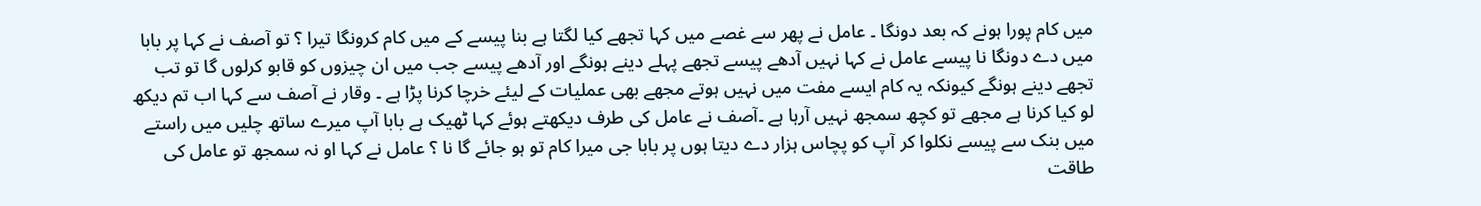میں کام پورا ہونے کہ بعد دونگا ۔ عامل نے پھر سے غصے میں کہا تجھے کیا لگتا ہے بنا پیسے کے میں کام کرونگا تیرا ؟ تو آصف نے کہا پر بابا میں دے دونگا نا پیسے عامل نے کہا نہیں آدھے پیسے تجھے پہلے دینے ہونگے اور آدھے پیسے جب میں ان چیزوں کو قابو کرلوں گا تو تب تجھے دینے ہونگے کیونکہ یہ کام ایسے مفت میں نہیں ہوتے مجھے بھی عملیات کے لیئے خرچا کرنا پڑا ہے ۔ وقار نے آصف سے کہا اب تم دیکھ لو کیا کرنا ہے مجھے تو کچھ سمجھ نہیں آرہا ہے ۔آصف نے عامل کی طرف دیکھتے ہوئے کہا ٹھیک ہے بابا آپ میرے ساتھ چلیں میں راستے میں بنک سے پیسے نکلوا کر آپ کو پچاس ہزار دے دیتا ہوں پر بابا جی میرا کام تو ہو جائے گا نا ؟ عامل نے کہا او نہ سمجھ تو عامل کی طاقت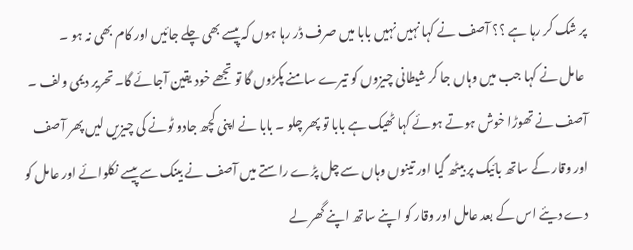پر شک کر رہا ہے ؟؟ آصف نے کہا نہیں نہیں بابا میں صرف ڈر رہا ہوں کہ پیسے بھی چلے جائیں اور کام بھی نہ ہو ۔
 عامل نے کہا جب میں وہاں جا کر شیطانی چیزوں کو تیرے سامنے پکڑوں گا تو تجھے خود یقین آجائے گا۔ تحریر دیمی ولف ۔ آصف نے تھوڑا خوش ہوتے ہوئے کہا ٹھیک ہے بابا تو پھر چلو ۔ بابا نے اپنی کچھ جادو ٹونے کی چیزیں لیں پھر آصف اور وقار کے ساتھ بائیک پر بیٹھ گیا اور تینوں وہاں سے چل پڑے راستے میں آصف نے بینک سے پیسے نکلوائے اور عامل کو دے دیئے اس کے بعد عامل اور وقار کو اپنے ساتھ اپنے گھر لے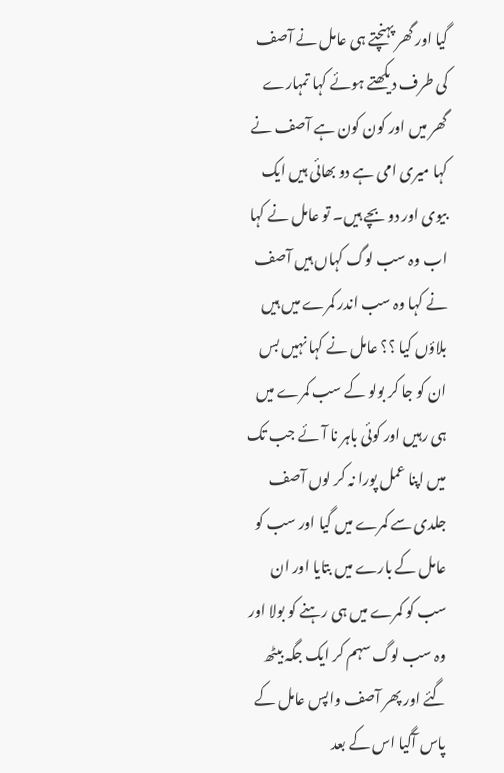گیا اور گھر پہنچتے ہی عامل نے آصف کی طرف دیکھتے ہوئے کہا تمہارے گھر میں اور کون کون ہے آصف نے کہا میری امی ہے دو بھائی ہیں ایک بیوی اور دو بچے ہیں۔ تو عامل نے کہا اب وہ سب لوگ کہاں ہیں آصف نے کہا وہ سب اندر کمرے میں ہیں بلاؤں کیا ؟؟ عامل نے کہا نہیں بس ان کو جا کر بولو کے سب کمرے میں ہی رہیں اور کوئی باہر نا آئے جب تک میں اپنا عمل پورا نہ کر لوں آصف جلدی سے کمرے میں گیا اور سب کو عامل کے بارے میں بتایا اور ان سب کو کمرے میں ہی رہنے کو بولا اور وہ سب لوگ سہم کر ایک جگہ بیٹھ گئے اور پھر آصف واپس عامل کے پاس آگیا اس کے بعد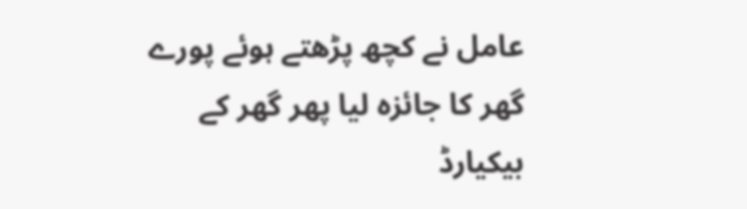عامل نے کچھ پڑھتے ہوئے پورے گھر کا جائزہ لیا پھر گھر کے بیکیارڈ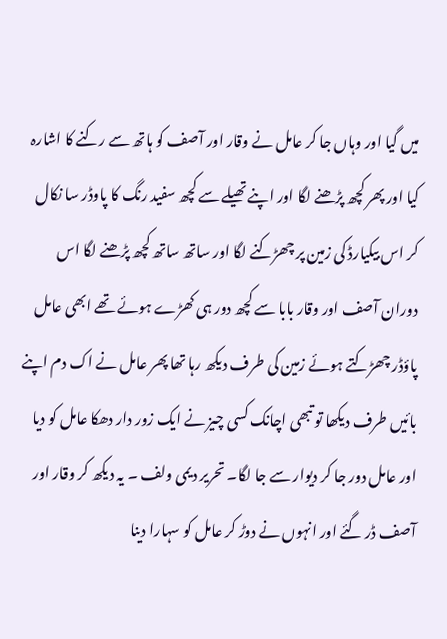میں گیا اور وہاں جا کر عامل نے وقار اور آصف کو ہاتھ سے رکنے کا اشارہ کیا اور پھر کچھ پڑھنے لگا اور اپنے تھیلے سے کچھ سفید رنگ کا پاوڈر سا نکال کر اس بیکیارڈ کی زمین پر چھڑکنے لگا اور ساتھ ساتھ کچھ پڑھنے لگا اس دوران آصف اور وقار بابا سے کچھ دور ہی کھڑے ہوئے تھے ابھی عامل پاؤڈر چھڑکتے ہوئے زمین کی طرف دیکھ رہا تھا پھر عامل نے اک دم اپنے بائیں طرف دیکھا تو تبھی اچانک کسی چیز نے ایک زور دار دھکا عامل کو دیا اور عامل دور جا کر دیوار سے جا لگا۔ تحریر دیمی ولف ۔ یہ دیکھ کر وقار اور آصف ڈر گئے اور انہوں نے دوڑ کر عامل کو سہارا دینا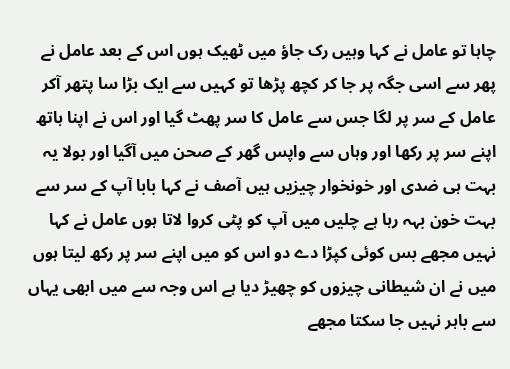چاہا تو عامل نے کہا وہیں رک جاؤ میں ٹھیک ہوں اس کے بعد عامل نے پھر سے اسی جگہ پر جا کر کچھ پڑھا تو کہیں سے ایک بڑا سا پتھر آکر عامل کے سر پر لگا جس سے عامل کا سر پھٹ گیا اور اس نے اپنا ہاتھ اپنے سر پر رکھا اور وہاں سے واپس گھر کے صحن میں آگیا اور بولا یہ بہت ہی ضدی اور خونخوار چیزیں ہیں آصف نے کہا بابا آپ کے سر سے بہت خون بہہ رہا ہے چلیں میں آپ کو پٹی کروا لاتا ہوں عامل نے کہا نہیں مجھے بس کوئی کپڑا دے دو اس کو میں اپنے سر پر رکھ لیتا ہوں میں نے ان شیطانی چیزوں کو چھیڑ دیا ہے اس وجہ سے میں ابھی یہاں سے باہر نہیں جا سکتا مجھے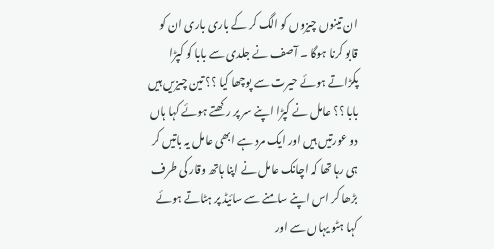ان تینوں چیزوں کو الگ کر کے باری باری ان کو قابو کرنا ہوگا ۔ آصف نے جلدی سے بابا کو کپڑا پکڑاتے ہوئے حیرت سے پوچھا کیا ؟؟ تین چیزیں ہیں بابا ؟؟ عامل نے کپڑا اپنے سر پر رکھتے ہوئے کہا ہاں دو عورتیں ہیں اور ایک مرد ہے ابھی عامل یہ باتیں کر ہی رہا تھا کہ اچانک عامل نے اپنا ہاتھ وقار کی طرف بڑھا کر اس اپنے سامنے سے سائیڈ پر ہٹاتے ہوئے کہا ہٹو یہاں سے اور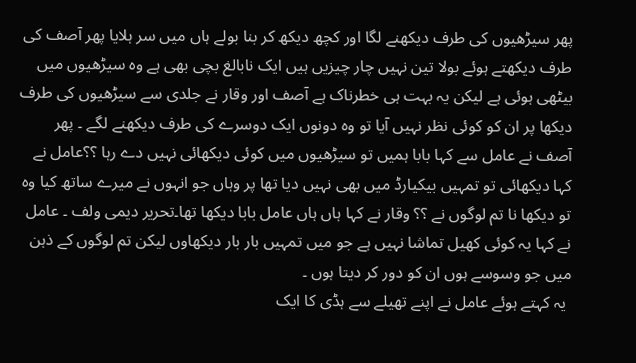پھر سیڑھیوں کی طرف دیکھنے لگا اور کچھ دیکھ کر بنا بولے ہاں میں سر ہلایا پھر آصف کی طرف دیکھتے ہوئے بولا تین نہیں چار چیزیں ہیں ایک نابالغ بچی بھی ہے وہ سیڑھیوں میں بیٹھی ہوئی ہے لیکن یہ بہت ہی خطرناک ہے آصف اور وقار نے جلدی سے سیڑھیوں کی طرف دیکھا پر ان کو کوئی نظر نہیں آیا تو وہ دونوں ایک دوسرے کی طرف دیکھنے لگے ۔ پھر آصف نے عامل سے کہا بابا ہمیں تو سیڑھیوں میں کوئی دیکھائی نہیں دے رہا ؟؟عامل نے کہا دیکھائی تو تمہیں بیکیارڈ میں بھی نہیں دیا تھا پر وہاں جو انہوں نے میرے ساتھ کیا وہ تو دیکھا نا تم لوگوں نے ؟؟ وقار نے کہا ہاں ہاں عامل بابا دیکھا تھا۔تحریر دیمی ولف ۔ عامل نے کہا یہ کوئی کھیل تماشا نہیں ہے جو میں تمہیں بار بار دیکھاوں لیکن تم لوگوں کے ذہن میں جو وسوسے ہوں ان کو دور کر دیتا ہوں ۔
 یہ کہتے ہوئے عامل نے اپنے تھیلے سے ہڈی کا ایک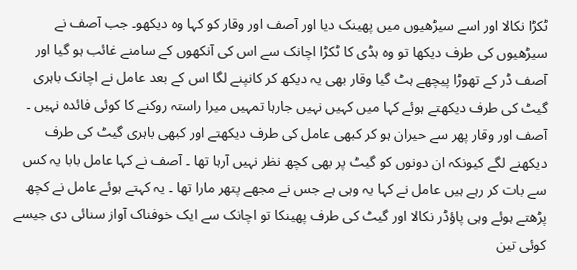ٹکڑا نکالا اور اسے سیڑھیوں میں پھینک دیا اور آصف اور وقار کو کہا وہ دیکھو۔ جب آصف نے سیڑھیوں کی طرف دیکھا تو وہ ہڈی کا ٹکڑا اچانک سے اس کی آنکھوں کے سامنے غائب ہو گیا اور آصف ڈر کے تھوڑا پیچھے ہٹ گیا وقار بھی یہ دیکھ کر کانپنے لگا اس کے بعد عامل نے اچانک باہری گیٹ کی طرف دیکھتے ہوئے کہا میں کہیں نہیں جارہا تمہیں میرا راستہ روکنے کا کوئی فائدہ نہیں ۔ آصف اور وقار پھر سے حیران ہو کر کبھی عامل کی طرف دیکھتے اور کبھی باہری گیٹ کی طرف دیکھنے لگے کیونکہ ان دونوں کو گیٹ پر بھی کچھ نظر نہیں آرہا تھا ۔ آصف نے کہا عامل بابا یہ کس سے بات کر رہے ہیں عامل نے کہا یہ وہی ہے جس نے مجھے پتھر مارا تھا ۔ یہ کہتے ہوئے عامل نے کچھ پڑھتے ہوئے وہی پاؤڈر نکالا اور گیٹ کی طرف پھینکا تو اچانک سے ایک خوفناک آواز سنائی دی جیسے کوئی تین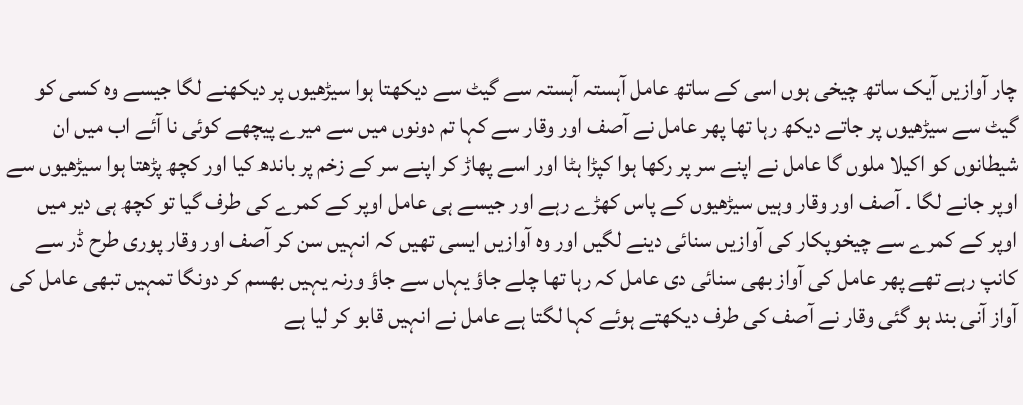چار آوازیں آیک ساتھ چیخی ہوں اسی کے ساتھ عامل آہستہ آہستہ سے گیٹ سے دیکھتا ہوا سیڑھیوں پر دیکھنے لگا جیسے وہ کسی کو گیٹ سے سیڑھیوں پر جاتے دیکھ رہا تھا پھر عامل نے آصف اور وقار سے کہا تم دونوں میں سے میرے پیچھے کوئی نا آئے اب میں ان شیطانوں کو اکیلا ملوں گا عامل نے اپنے سر پر رکھا ہوا کپڑا ہٹا اور اسے پھاڑ کر اپنے سر کے زخم پر باندھ کیا اور کچھ پڑھتا ہوا سیڑھیوں سے اوپر جانے لگا ۔ آصف اور وقار وہیں سیڑھیوں کے پاس کھڑے رہے اور جیسے ہی عامل اوپر کے کمرے کی طرف گیا تو کچھ ہی دیر میں اوپر کے کمرے سے چیخوپکار کی آوازیں سنائی دینے لگیں اور وہ آوازیں ایسی تھیں کہ انہیں سن کر آصف اور وقار پوری طرح ڈر سے کانپ رہے تھے پھر عامل کی آواز بھی سنائی دی عامل کہ رہا تھا چلے جاؤ یہاں سے جاؤ ورنہ یہیں بھسم کر دونگا تمہیں تبھی عامل کی آواز آنی بند ہو گئی وقار نے آصف کی طرف دیکھتے ہوئے کہا لگتا ہے عامل نے انہیں قابو کر لیا ہے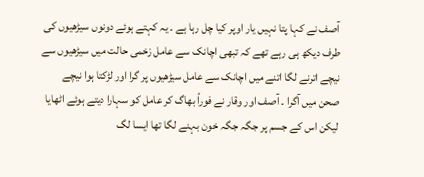آصف نے کہا پتا نہیں یار اوپر کیا چل رہا ہے ۔ یہ کہتے ہوئے دونوں سیڑھیوں کی طرف دیکھ ہی رہے تھے کہ تبھی اچانک سے عامل زخمی حالت میں سیڑھیوں سے نیچے اترنے لگا اتنے میں اچانک سے عامل سیڑھیوں پر گرا اور لڑکتا ہوا نیچے صحن میں آگرا ۔ آصف اور وقار نے فوراً بھاگ کر عامل کو سہارا دیتے ہوئے اٹھایا لیکن اس کے جسم پر جگہ جگہ خون بہنے لگا تھا ایسا لگ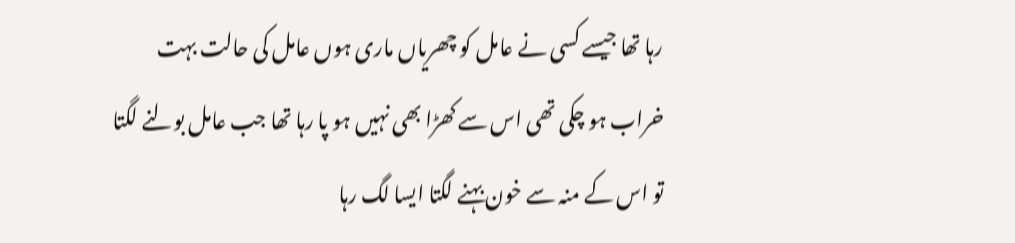رہا تھا جیسے کسی نے عامل کو چھریاں ماری ہوں عامل کی حالت بہت خراب ہو چکی تھی اس سے کھڑا بھی نہیں ہو پا رہا تھا جب عامل بولنے لگتا تو اس کے منہ سے خون بہنے لگتا ایسا لگ رہا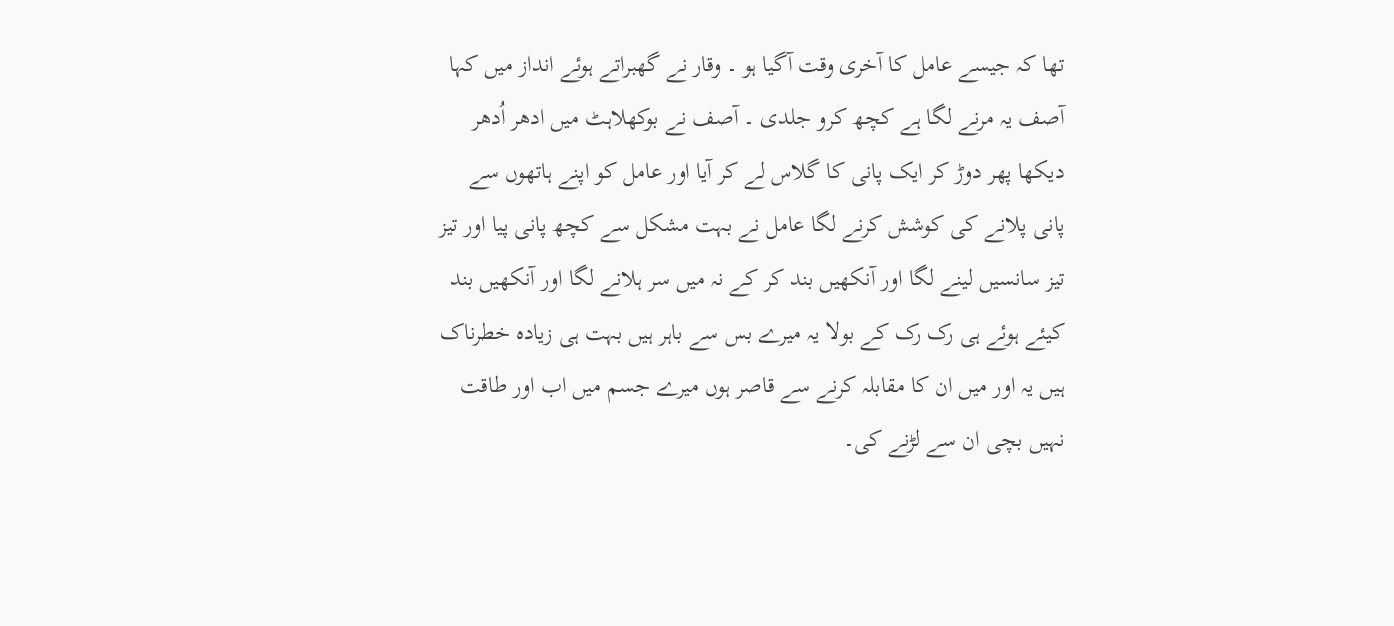تھا کہ جیسے عامل کا آخری وقت آگیا ہو ۔ وقار نے گھبراتے ہوئے انداز میں کہا آصف یہ مرنے لگا ہے کچھ کرو جلدی ۔ آصف نے بوکھلاہٹ میں ادھر اُدھر دیکھا پھر دوڑ کر ایک پانی کا گلاس لے کر آیا اور عامل کو اپنے ہاتھوں سے پانی پلانے کی کوشش کرنے لگا عامل نے بہت مشکل سے کچھ پانی پیا اور تیز تیز سانسیں لینے لگا اور آنکھیں بند کر کے نہ میں سر ہلانے لگا اور آنکھیں بند کیئے ہوئے ہی رک رک کے بولا یہ میرے بس سے باہر ہیں بہت ہی زیادہ خطرناک ہیں یہ اور میں ان کا مقابلہ کرنے سے قاصر ہوں میرے جسم میں اب اور طاقت نہیں بچی ان سے لڑنے کی۔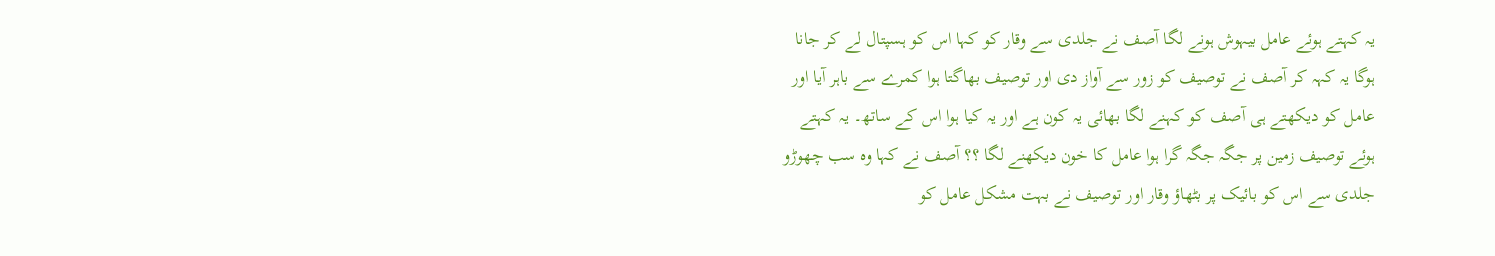یہ کہتے ہوئے عامل بیہوش ہونے لگا آصف نے جلدی سے وقار کو کہا اس کو ہسپتال لے کر جانا ہوگا یہ کہہ کر آصف نے توصیف کو زور سے آواز دی اور توصیف بھاگتا ہوا کمرے سے باہر آیا اور عامل کو دیکھتے ہی آصف کو کہنے لگا بھائی یہ کون ہے اور یہ کیا ہوا اس کے ساتھ۔ یہ کہتے ہوئے توصیف زمین پر جگہ جگہ گرا ہوا عامل کا خون دیکھنے لگا ؟؟ آصف نے کہا وہ سب چھوڑو جلدی سے اس کو بائیک پر بٹھاؤ وقار اور توصیف نے بہت مشکل عامل کو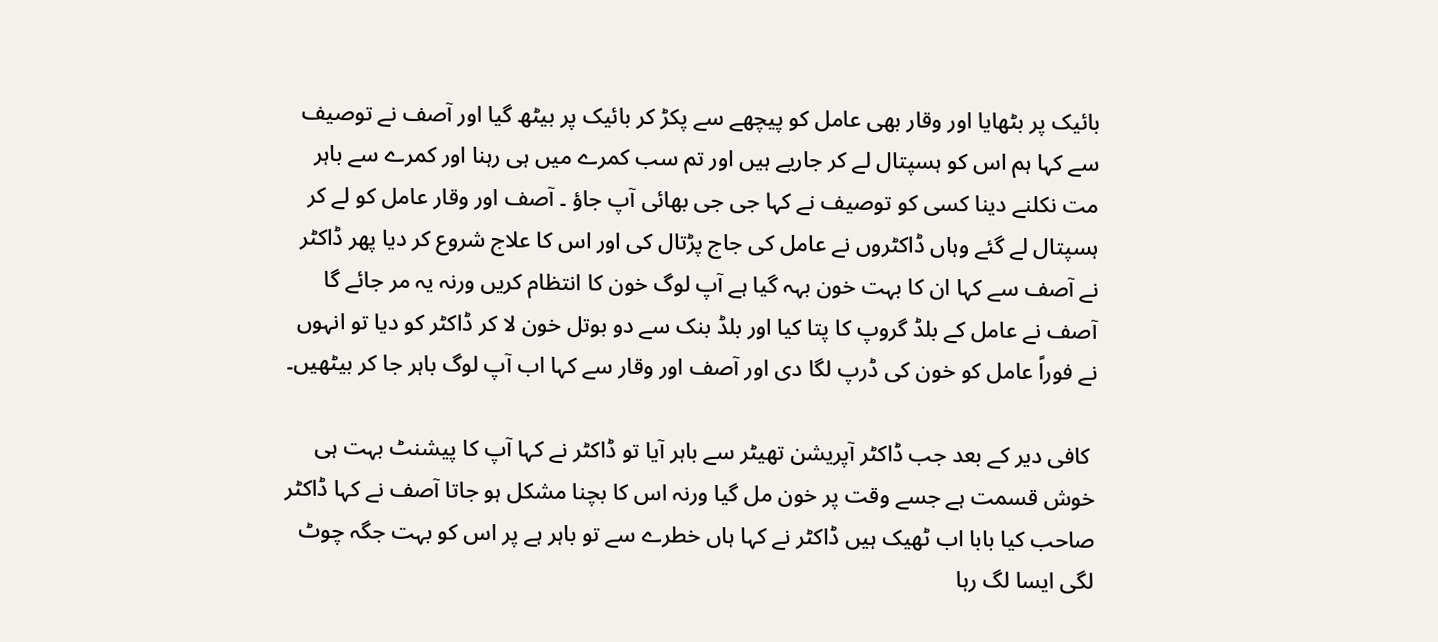بائیک پر بٹھایا اور وقار بھی عامل کو پیچھے سے پکڑ کر بائیک پر بیٹھ گیا اور آصف نے توصیف سے کہا ہم اس کو ہسپتال لے کر جاریے ہیں اور تم سب کمرے میں ہی رہنا اور کمرے سے باہر مت نکلنے دینا کسی کو توصیف نے کہا جی جی بھائی آپ جاؤ ۔ آصف اور وقار عامل کو لے کر ہسپتال لے گئے وہاں ڈاکٹروں نے عامل کی جاج پڑتال کی اور اس کا علاج شروع کر دیا پھر ڈاکٹر نے آصف سے کہا ان کا بہت خون بہہ گیا ہے آپ لوگ خون کا انتظام کریں ورنہ یہ مر جائے گا آصف نے عامل کے بلڈ گروپ کا پتا کیا اور بلڈ بنک سے دو بوتل خون لا کر ڈاکٹر کو دیا تو انہوں نے فوراً عامل کو خون کی ڈرپ لگا دی اور آصف اور وقار سے کہا اب آپ لوگ باہر جا کر بیٹھیں۔

 کافی دیر کے بعد جب ڈاکٹر آپریشن تھیٹر سے باہر آیا تو ڈاکٹر نے کہا آپ کا پیشنٹ بہت ہی خوش قسمت ہے جسے وقت پر خون مل گیا ورنہ اس کا بچنا مشکل ہو جاتا آصف نے کہا ڈاکٹر صاحب کیا بابا اب ٹھیک ہیں ڈاکٹر نے کہا ہاں خطرے سے تو باہر ہے پر اس کو بہت جگہ چوٹ لگی ایسا لگ رہا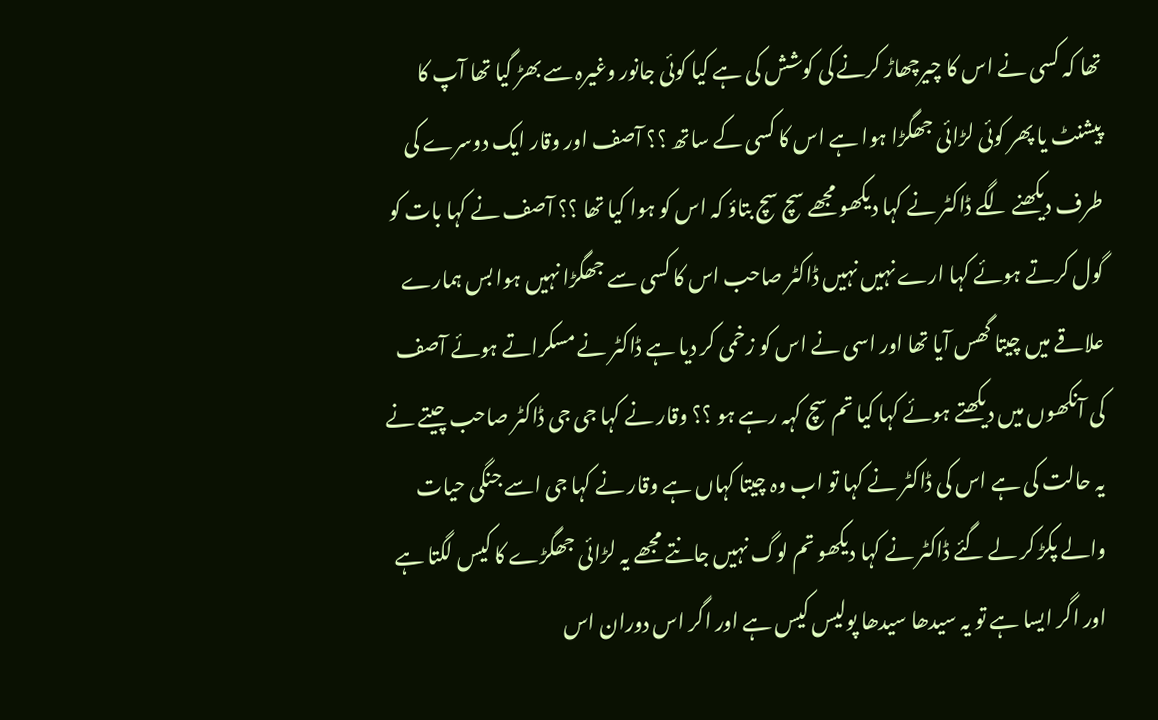تھا کہ کسی نے اس کا چیرچھاڑ کرنے کی کوشش کی ہے کیا کوئی جانور وغیرہ سے بھڑ گیا تھا آپ کا پیشنٹ یا پھر کوئی لڑائی جھگڑا ہوا ہے اس کا کسی کے ساتھ ؟؟ آصف اور وقار ایک دوسرے کی طرف دیکھنے لگے ڈاکٹر نے کہا دیکھو مجھے سچ سچ بتاؤ کہ اس کو ہوا کیا تھا ؟؟ آصف نے کہا بات کو گول کرتے ہوئے کہا ارے نہیں نہیں ڈاکٹر صاحب اس کا کسی سے جھگڑا نہیں ہوا بس ہمارے علاقے میں چیتا گھس آیا تھا اور اسی نے اس کو زخمی کر دیا ہے ڈاکٹر نے مسکراتے ہوئے آصف کی آنکھوں میں دیکھتے ہوئے کہا کیا تم سچ کہہ رہے ہو ؟؟ وقار نے کہا جی جی ڈاکٹر صاحب چیتے نے یہ حالت کی ہے اس کی ڈاکٹر نے کہا تو اب وہ چیتا کہاں ہے وقار نے کہا جی اسے جنگی حیات والے پکڑ کر لے گئے ڈاکٹر نے کہا دیکھو تم لوگ نہیں جانتے مجھے یہ لڑائی جھگڑے کا کیس لگتا ہے اور اگر ایسا ہے تو یہ سیدھا سیدھا پولیس کیس ہے اور اگر اس دوران اس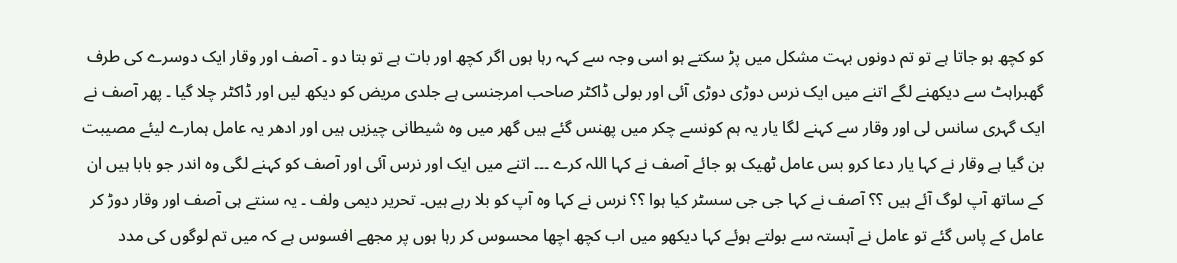کو کچھ ہو جاتا ہے تو تم دونوں بہت مشکل میں پڑ سکتے ہو اسی وجہ سے کہہ رہا ہوں اگر کچھ اور بات ہے تو بتا دو ۔ آصف اور وقار ایک دوسرے کی طرف گھبراہٹ سے دیکھنے لگے اتنے میں ایک نرس دوڑی دوڑی آئی اور بولی ڈاکٹر صاحب امرجنسی ہے جلدی مریض کو دیکھ لیں اور ڈاکٹر چلا گیا ۔ پھر آصف نے ایک گہری سانس لی اور وقار سے کہنے لگا یار یہ ہم کونسے چکر میں پھنس گئے ہیں گھر میں وہ شیطانی چیزیں ہیں اور ادھر یہ عامل ہمارے لیئے مصیبت بن گیا ہے وقار نے کہا یار دعا کرو بس عامل ٹھیک ہو جائے آصف نے کہا اللہ کرے ۔۔۔ اتنے میں ایک اور نرس آئی اور آصف کو کہنے لگی وہ اندر جو بابا ہیں ان کے ساتھ آپ لوگ آئے ہیں ؟؟ آصف نے کہا جی جی سسٹر کیا ہوا ؟؟ نرس نے کہا وہ آپ کو بلا رہے ہیں۔ تحریر دیمی ولف ۔ یہ سنتے ہی آصف اور وقار دوڑ کر عامل کے پاس گئے تو عامل نے آہستہ سے بولتے ہوئے کہا دیکھو میں اب کچھ اچھا محسوس کر رہا ہوں پر مجھے افسوس ہے کہ میں تم لوگوں کی مدد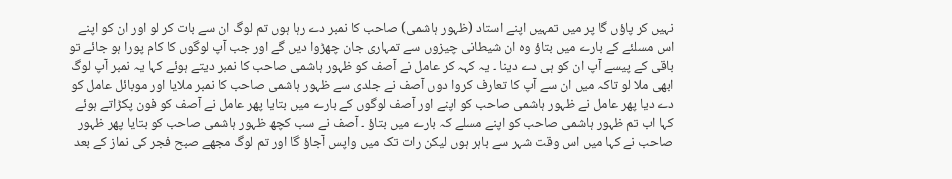نہیں کر پاؤں گا پر میں تمہیں اپنے استاد (ظہور ہاشمی) صاحب کا نمبر دے رہا ہوں تم لوگ ان سے بات کر لو اور ان کو اپنے اس مسلئے کے بارے میں بتاؤ وہ ان شیطانی چیزوں سے تمہاری جان چھڑوا دیں گے اور جب آپ لوگوں کا کام پورا ہو جائے تو باقی کے پیسے آپ ان کو ہی دے دینا ۔ یہ کہہ کر عامل نے آصف کو ظہور ہاشمی صاحب کا نمبر دیتے ہوئے کہا یہ نمبر آپ لوگ ابھی ملا لو تاکہ میں ان سے آپ کا تعارف کروا دوں آصف نے جلدی سے ظہور ہاشمی صاحب کا نمبر ملایا اور موبائل عامل کو دے دیا پھر عامل نے ظہور ہاشمی صاحب کو اپنے اور آصف لوگوں کے بارے میں بتایا پھر عامل نے آصف کو فون پکڑاتے ہوئے کہا اب تم ظہور ہاشمی صاحب کو اپنے مسلے کہ بارے میں بتاؤ ۔ آصف نے سب کچھ ظہور ہاشمی صاحب کو بتایا پھر ظہور صاحب نے کہا میں اس وقت شہر سے باہر ہوں لیکن رات تک میں واپس آجاؤ گا اور تم لوگ مجھے صبح فجر کی نماز کے بعد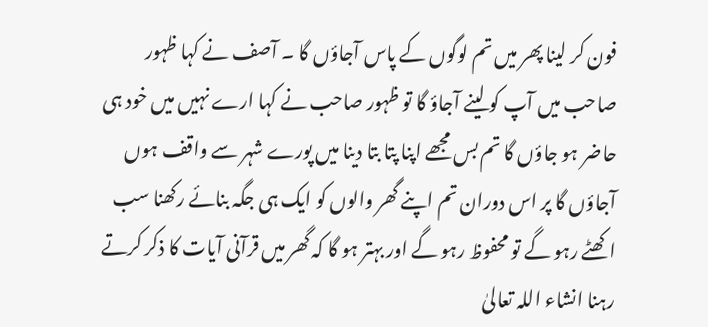فون کر لینا پھر میں تم لوگوں کے پاس آجاؤں گا ۔ آصف نے کہا ظہور صاحب میں آپ کو لینے آجاؤ گا تو ظہور صاحب نے کہا ارے نہیں میں خود ہی حاضر ہو جاؤں گا تم بس مجھے اپنا پتا بتا دینا میں پورے شہر سے واقف ہوں آجاؤں گا پر اس دوران تم اپنے گھر والوں کو ایک ہی جگہ بنائے رکھنا سب اکھٹے رہو گے تو محفوظ رہو گے اور بہتر ہو گا کہ گھر میں قرآنی آیات کا ذکر کرتے رہنا انشاء اللہ تعالیٰ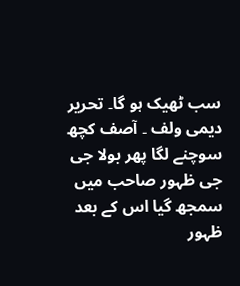سب ٹھیک ہو گا۔ تحریر دیمی ولف ۔ آصف کچھ سوچنے لگا پھر بولا جی جی ظہور صاحب میں سمجھ گیا اس کے بعد ظہور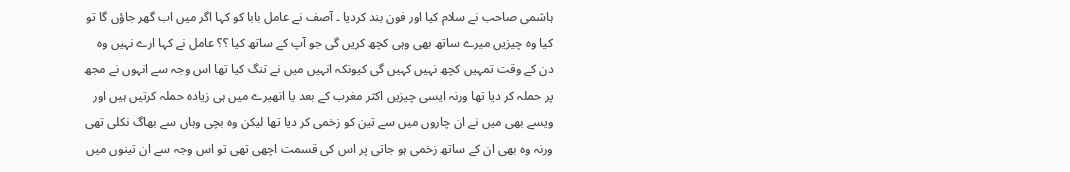ہاشمی صاحب نے سلام کیا اور فون بند کردیا ۔ آصف نے عامل بابا کو کہا اگر میں اب گھر جاؤں گا تو کیا وہ چیزیں میرے ساتھ بھی وہی کچھ کریں گی جو آپ کے ساتھ کیا ؟؟ عامل نے کہا ارے نہیں وہ دن کے وقت تمہیں کچھ نہیں کہیں گی کیونکہ انہیں میں نے تنگ کیا تھا اس وجہ سے انہوں نے مجھ پر حملہ کر دیا تھا ورنہ ایسی چیزیں اکثر مغرب کے بعد یا انھیرے میں ہی زیادہ حملہ کرتیں ہیں اور ویسے بھی میں نے ان چاروں میں سے تین کو زخمی کر دیا تھا لیکن وہ بچی وہاں سے بھاگ نکلی تھی ورنہ وہ بھی ان کے ساتھ زخمی ہو جاتی پر اس کی قسمت اچھی تھی تو اس وجہ سے ان تینوں میں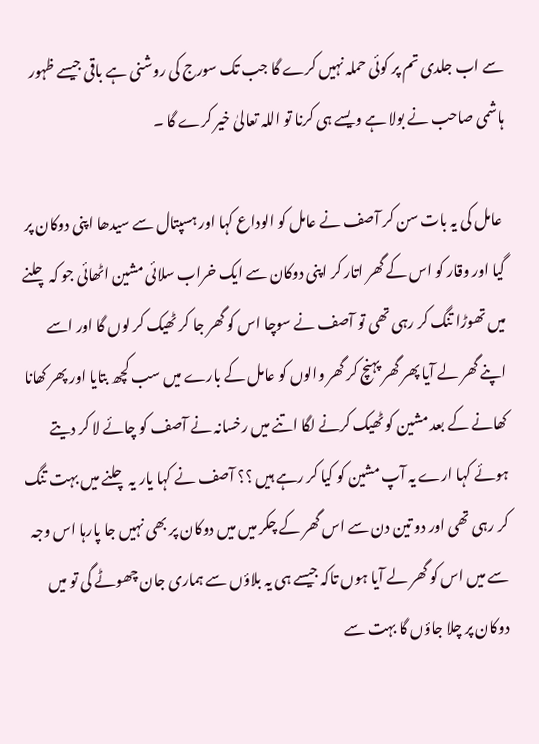سے اب جلدی تم پر کوئی حملہ نہیں کرے گا جب تک سورج کی روشنی ہے باقی جیسے ظہور ہاشمی صاحب نے بولا ہے ویسے ہی کرنا تو اللہ تعالیٰ خیر کرے گا ۔

 عامل کی یہ بات سن کر آصف نے عامل کو الوداع کہا اور ہسپتال سے سیدھا اپنی دوکان پر گیا اور وقار کو اس کے گھر اتار کر اپنی دوکان سے ایک خراب سلائی مشین اٹھائی جو کہ چلنے میں تھوڑا تنگ کر رہی تھی تو آصف نے سوچا اس کو گھر جا کر ٹھیک کر لوں گا اور اسے اپنے گھر لے آیا پھر گھر پہنچ کر گھر والوں کو عامل کے بارے میں سب کچھ بتایا اور پھر کھانا کھانے کے بعد مشین کو ٹھیک کرنے لگا اتنے میں رخسانہ نے آصف کو چائے لا کر دیتے ہوئے کہا ارے یہ آپ مشین کو کیا کر رہے ہیں ؟؟ آصف نے کہا یار یہ چلنے میں بہت تنگ کر رہی تھی اور دو تین دن سے اس گھر کے چکر میں میں دوکان پر بھی نہیں جا پارہا اس وجہ سے میں اس کو گھر لے آیا ہوں تاکہ جیسے ہی یہ بلاؤں سے ہماری جان چھوٹے گی تو میں دوکان پر چلا جاؤں گا بہت سے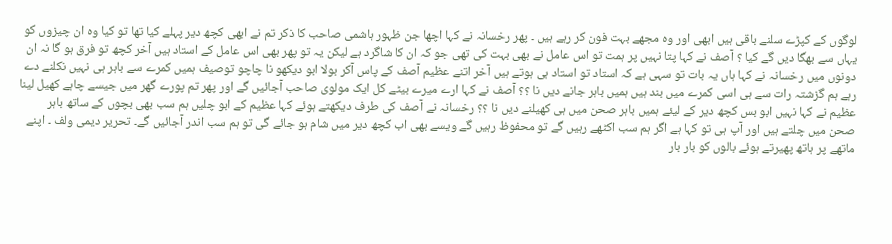لوگوں کے کپڑے سلنے باقی ہیں ابھی اور وہ مجھے بہت فون کر رہے ہیں ۔ پھر رخسانہ نے کہا اچھا جن ظہور ہاشمی صاحب کا ذکر تم نے ابھی کچھ دیر پہلے کیا تھا تو کیا وہ ان چیزوں کو یہاں سے بھگا دیں گے کیا ؟ آصف نے کہا پتا نہیں پر ہمت تو اس عامل نے بھی بہت کی تھی جو کہ ان کا شاگرد ہے لیکن یہ تو پھر بھی اس عامل کے استاد ہیں آخر کچھ تو فرق ہو گا نہ ان دونوں میں رخسانہ نے کہا ہاں یہ بات تو سہی ہے کہ استاد تو استاد ہی ہوتے ہیں آخر اتنے عظیم آصف کے پاس آکر بولا ابو دیکھو نا چاچو توصیف ہمیں کمرے سے باہر ہی نہیں نکلنے دے رہے ہم گزشتہ رات سے ہی اسی کمرے میں بند ہیں ہمیں باہر جانے دیں نا ؟؟ آصف نے کہا ارے میرے بیٹے کل ایک مولوی صاحب آجائیں گے اور پھر تم پورے گھر میں جیسے چاہے کھیل لینا عظیم نے کہا نہیں ابو بس کچھ دیر کے لیئے ہمیں باہر صحن میں ہی کھیلنے دیں نا ؟؟ رخسانہ نے آصف کی طرف دیکھتے ہوئے کہا عظیم کے ابو چلیں ہم سب بھی بچوں کے ساتھ باہر صحن میں چلتے ہیں اور آپ ہی تو کہا ہے اگر ہم سب اکٹھے رہیں گے تو محفوظ رہیں گے ویسے بھی اب کچھ دیر میں شام ہو جائے گی تو ہم سب اندر آجائیں گے۔ تحریر دیمی ولف ۔ اپنے ماتھے پر ہاتھ پھیرتے ہوئے بالوں کو بار بار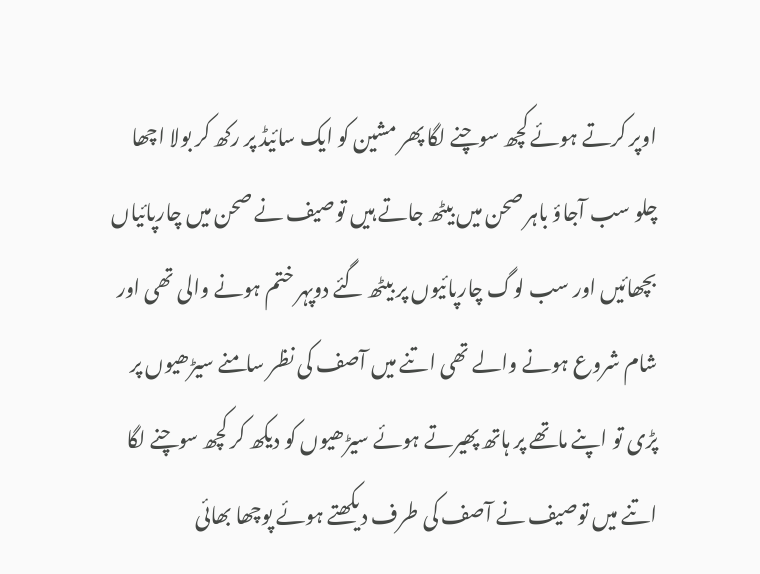اوپر کرتے ہوئے کچھ سوچنے لگا پھر مشین کو ایک سائیڈ پر رکھ کر بولا اچھا چلو سب آجاؤ باہر صحن میں بیٹھ جاتے ہیں توصیف نے صحن میں چارپائیاں بچھائیں اور سب لوگ چارپائیوں پر بیٹھ گئے دوپہر ختم ہونے والی تھی اور شام شروع ہونے والے تھی اتنے میں آصف کی نظر سامنے سیڑھیوں پر پڑی تو اپنے ماتھے پر ہاتھ پھیرتے ہوئے سیڑھیوں کو دیکھ کر کچھ سوچنے لگا اتنے میں توصیف نے آصف کی طرف دیکھتے ہوئے پوچھا بھائی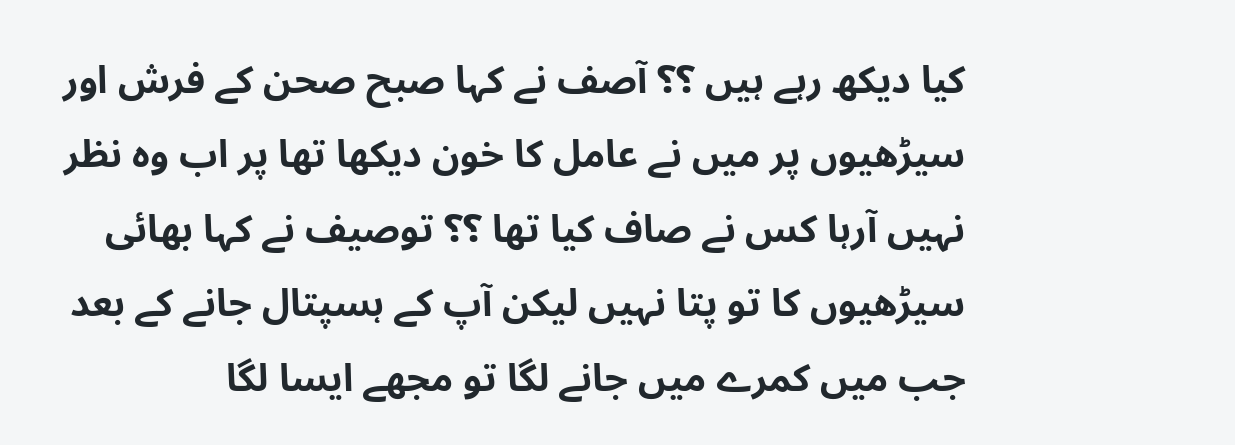کیا دیکھ رہے ہیں ؟؟ آصف نے کہا صبح صحن کے فرش اور سیڑھیوں پر میں نے عامل کا خون دیکھا تھا پر اب وہ نظر نہیں آرہا کس نے صاف کیا تھا ؟؟ توصیف نے کہا بھائی سیڑھیوں کا تو پتا نہیں لیکن آپ کے ہسپتال جانے کے بعد جب میں کمرے میں جانے لگا تو مجھے ایسا لگا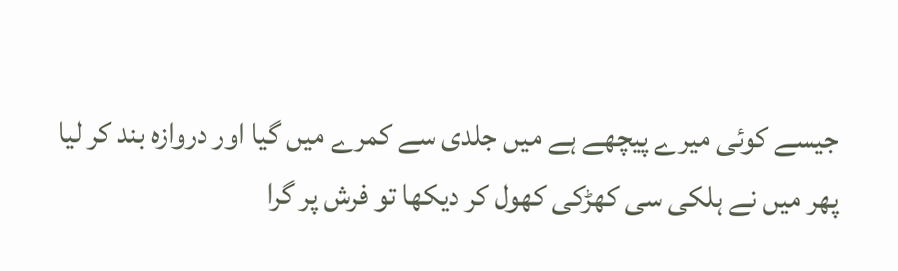جیسے کوئی میرے پیچھے ہے میں جلدی سے کمرے میں گیا اور دروازہ بند کر لیا پھر میں نے ہلکی سی کھڑکی کھول کر دیکھا تو فرش پر گرا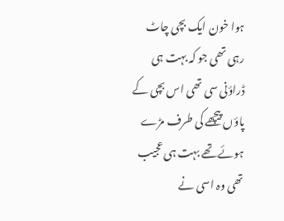ہوا خون ایک بچی چاٹ رہی تھی جو کہ بہت ہی ڈراؤنی سی تھی اس بچی کے پاؤں پیچھے کی طرف مڑے ہوئے تھے بہت ہی عجیب تھی وہ اسی نے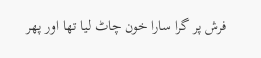فرش پر گرا سارا خون چاٹ لیا تھا اور پھر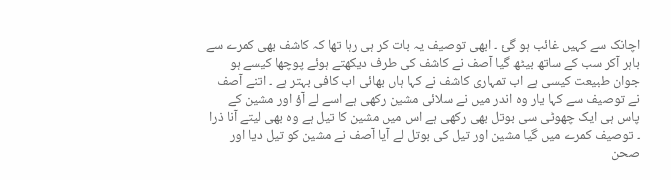اچانک سے کہیں غائب ہو گئ ۔ ابھی توصیف یہ بات کر ہی رہا تھا کہ کاشف بھی کمرے سے باہر آکر سب کے ساتھ بیٹھ گیا آصف نے کاشف کی طرف دیکھتے ہوئے پوچھا کیسے ہو جوان طبیعت کیسی ہے اب تمہاری کاشف نے کہا ہاں بھائی اب کافی بہتر ہے ۔ اتنے آصف نے توصیف سے کہا یار وہ اندر میں نے سلائی مشین رکھی ہے اسے لے آؤ اور مشین کے پاس ہی ایک چھوٹی سی بوتل بھی رکھی ہے اس میں مشین کا تیل ہے وہ بھی لیتے آنا ذرا ۔ توصیف کمرے میں گیا مشین اور تیل کی بوتل لے آیا آصف نے مشین کو تیل دیا اور صحن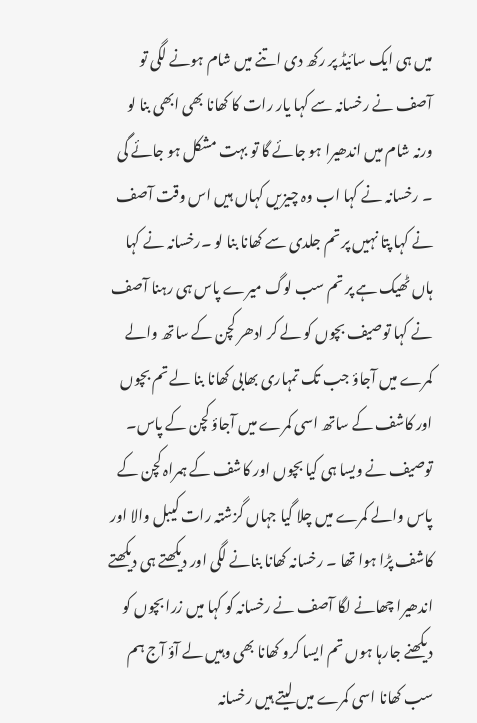میں ہی ایک سائیڈ پر رکھ دی اتنے میں شام ہونے لگی تو آصف نے رخسانہ سے کہا یار رات کا کھانا بھی ابھی بنا لو ورنہ شام میں اندھیرا ہو جائے گا تو بہت مشکل ہو جائے گی ۔ رخسانہ نے کہا اب وہ چیزیں کہاں ہیں اس وقت آصف نے کہا پتا نہیں پر تم جلدی سے کھانا بنا لو ۔رخسانہ نے کہا ہاں ٹھیک ہے پر تم سب لوگ میرے پاس ہی رہنا آصف نے کہا توصیف بچوں کو لے کر ادھر کچن کے ساتھ والے کمرے میں آجاؤ جب تک تمہاری بھابی کھانا بنا لے تم بچوں اور کاشف کے ساتھ اسی کمرے میں آجاؤ کچن کے پاس۔ توصیف نے ویسا ہی کیا بچوں اور کاشف کے ہمراہ کچن کے پاس والے کمرے میں چلا گیا جہاں گزشتہ رات کیبل والا اور کاشف پڑا ہوا تھا ۔ رخسانہ کھانا بنانے لگی اور دیکھتے ہی دیکھتے اندھیرا چھانے لگا آصف نے رخسانہ کو کہا میں زرا بچوں کو دیکھنے جارہا ہوں تم ایسا کرو کھانا بھی وہیں لے آؤ آج ہم سب کھانا اسی کمرے میں لیتے ہیں رخسانہ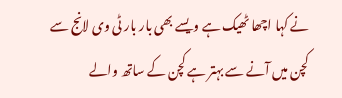نے کہا اچھا ٹھیک ہے ویسے بھی بار بار ٹی وی لانج سے کچن میں آنے سے بہتر ہے کچن کے ساتھ والے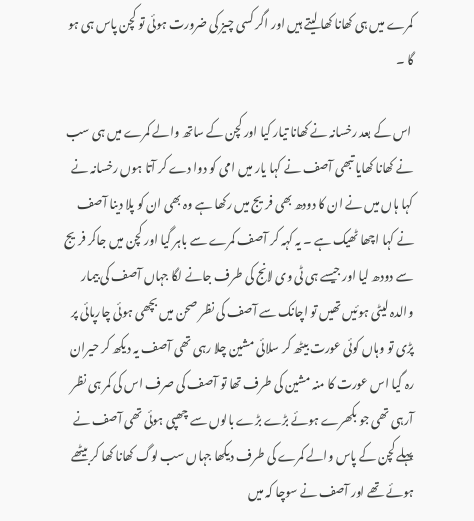کمرے میں ہی کھانا کھا لیتے ہیں اور اگر کسی چیز کی ضرورت ہوئی تو کچن پاس ہی ہو گا ۔

 اس کے بعد رخسانہ نے کھانا تیار کیا اور کچن کے ساتھ والے کمرے میں ہی سب نے کھانا کھایا تبھی آصف نے کہا یار میں امی کو دوا دے کر آتا ہوں رخسانہ نے کہا ہاں میں نے ان کا دودھ بھی فریج میں رکھا ہے وہ بھی ان کو پلا دینا آصف نے کہا اچھا ٹھیک ہے ۔ یہ کہہ کر آصف کمرے سے باہر گیا اور کچن میں جاکر فریج سے دودھ لیا اور جیسے ہی ٹی وی لانج کی طرف جانے لگا جہاں آصف کی بیمار والدہ لیٹی ہوئیں تھیں تو اچانک سے آصف کی نظر صحن میں بچھی ہوئی چارپائی پر پڑی تو وہاں کوئی عورت بیٹھ کر سلائی مشین چلا رہی تھی آصف یہ دیکھ کر حیران رہ گیا اس عورت کا منہ مشین کی طرف تھا تو آصف کی صرف اس کی کمر ہی نظر آرہی تھی جو بکھرے ہوئے بڑے بڑے بالوں سے چھپی ہوئی تھی آصف نے پہلے کچن کے پاس والے کمرے کی طرف دیکھا جہاں سب لوگ کھانا کھا کر بیٹھے ہوئے تھے اور آصف نے سوچا کہ میں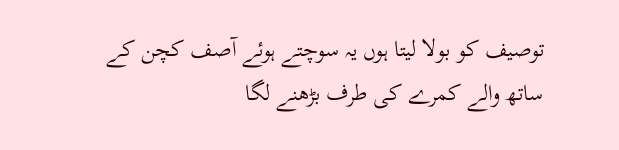توصیف کو بولا لیتا ہوں یہ سوچتے ہوئے آصف کچن کے ساتھ والے کمرے کی طرف بڑھنے لگا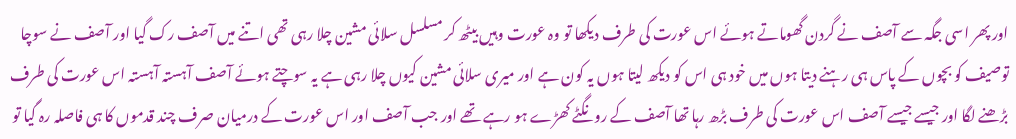اور پھر اسی جگہ سے آصف نے گردن گھوماتے ہوئے اس عورت کی طرف دیکھا تو وہ عورت وہیں بیٹھ کر مسلسل سلائی مشین چلا رہی تھی اتنے میں آصف رک گیا اور آصف نے سوچا توصیف کو بچوں کے پاس ہی رہنے دیتا ہوں میں خود ہی اس کو دیکھ لیتا ہوں یہ کون ہے اور میری سلائی مشین کیوں چلا رہی ہے یہ سوچتے ہوئے آصف آہستہ آہستہ اس عورت کی طرف بڑھنے لگا اور جیسے جیسے آصف اس عورت کی طرف بڑھ رہا تھا آصف کے رونگٹے کھڑے ہو رہے تھے اور جب آصف اور اس عورت کے درمیان صرف چند قدموں کا ہی فاصلہ رہ گیا تو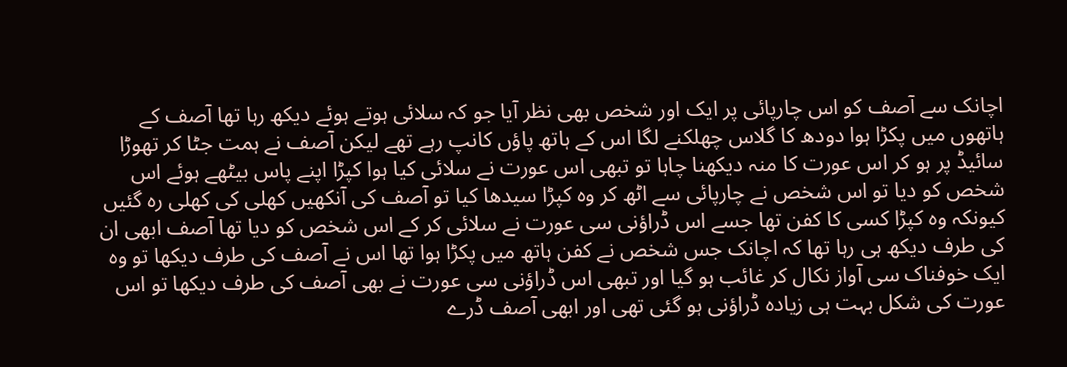اچانک سے آصف کو اس چارپائی پر ایک اور شخص بھی نظر آیا جو کہ سلائی ہوتے ہوئے دیکھ رہا تھا آصف کے ہاتھوں میں پکڑا ہوا دودھ کا گلاس چھلکنے لگا اس کے ہاتھ پاؤں کانپ رہے تھے لیکن آصف نے ہمت جٹا کر تھوڑا سائیڈ پر ہو کر اس عورت کا منہ دیکھنا چاہا تو تبھی اس عورت نے سلائی کیا ہوا کپڑا اپنے پاس بیٹھے ہوئے اس شخص کو دیا تو اس شخص نے چارپائی سے اٹھ کر وہ کپڑا سیدھا کیا تو آصف کی آنکھیں کھلی کی کھلی رہ گئیں کیونکہ وہ کپڑا کسی کا کفن تھا جسے اس ڈراؤنی سی عورت نے سلائی کر کے اس شخص کو دیا تھا آصف ابھی ان کی طرف دیکھ ہی رہا تھا کہ اچانک جس شخص نے کفن ہاتھ میں پکڑا ہوا تھا اس نے آصف کی طرف دیکھا تو وہ ایک خوفناک سی آواز نکال کر غائب ہو گیا اور تبھی اس ڈراؤنی سی عورت نے بھی آصف کی طرف دیکھا تو اس عورت کی شکل بہت ہی زیادہ ڈراؤنی ہو گئی تھی اور ابھی آصف ڈرے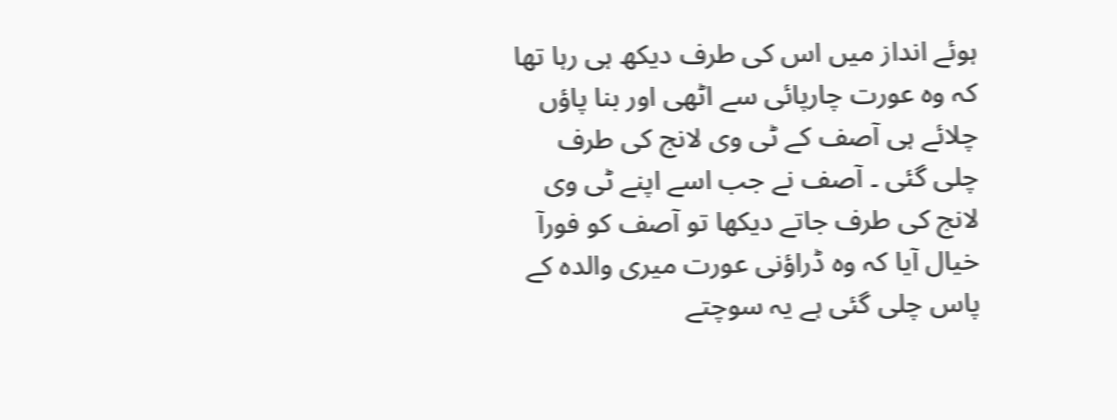ہوئے انداز میں اس کی طرف دیکھ ہی رہا تھا کہ وہ عورت چارپائی سے اٹھی اور بنا پاؤں چلائے ہی آصف کے ٹی وی لانج کی طرف چلی گئی ۔ آصف نے جب اسے اپنے ٹی وی لانج کی طرف جاتے دیکھا تو آصف کو فورآ خیال آیا کہ وہ ڈراؤنی عورت میری والدہ کے پاس چلی گئی ہے یہ سوچتے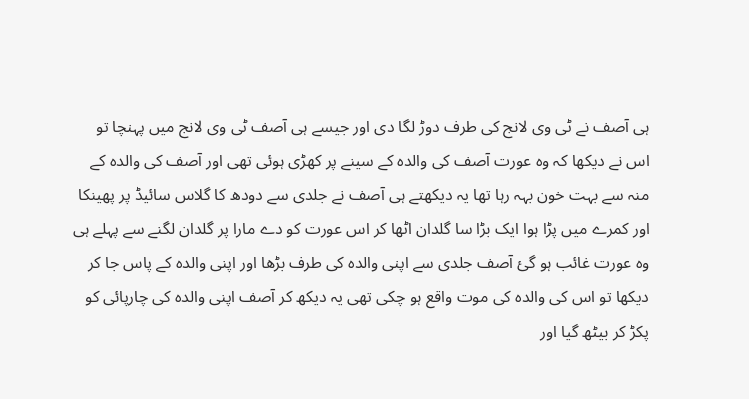ہی آصف نے ٹی وی لانج کی طرف دوڑ لگا دی اور جیسے ہی آصف ٹی وی لانج میں پہنچا تو اس نے دیکھا کہ وہ عورت آصف کی والدہ کے سینے پر کھڑی ہوئی تھی اور آصف کی والدہ کے منہ سے بہت خون بہہ رہا تھا یہ دیکھتے ہی آصف نے جلدی سے دودھ کا گلاس سائیڈ پر پھینکا اور کمرے میں پڑا ہوا ایک بڑا سا گلدان اٹھا کر اس عورت کو دے مارا پر گلدان لگنے سے پہلے ہی وہ عورت غائب ہو گئ آصف جلدی سے اپنی والدہ کی طرف بڑھا اور اپنی والدہ کے پاس جا کر دیکھا تو اس کی والدہ کی موت واقع ہو چکی تھی یہ دیکھ کر آصف اپنی والدہ کی چارپائی کو پکڑ کر بیٹھ گیا اور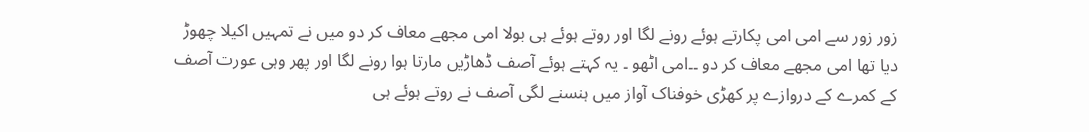زور زور سے امی امی پکارتے ہوئے رونے لگا اور روتے ہوئے ہی بولا امی مجھے معاف کر دو میں نے تمہیں اکیلا چھوڑ دیا تھا امی مجھے معاف کر دو ۔۔امی اٹھو ۔ یہ کہتے ہوئے آصف ڈھاڑیں مارتا ہوا رونے لگا اور پھر وہی عورت آصف کے کمرے کے دروازے پر کھڑی خوفناک آواز میں ہنسنے لگی آصف نے روتے ہوئے ہی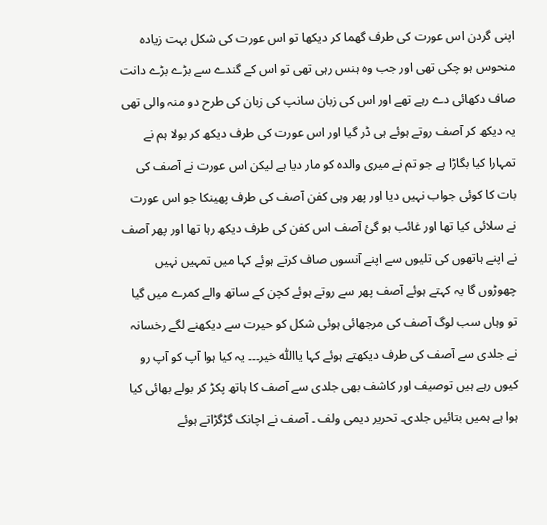اپنی گردن اس عورت کی طرف گھما کر دیکھا تو اس عورت کی شکل بہت زیادہ منحوس ہو چکی تھی اور جب وہ ہنس رہی تھی تو اس کے گندے سے بڑے بڑے دانت صاف دکھائی دے رہے تھے اور اس کی زبان سانپ کی زبان کی طرح دو منہ والی تھی یہ دیکھ کر آصف روتے ہوئے ہی ڈر گیا اور اس عورت کی طرف دیکھ کر بولا ہم نے تمہارا کیا بگاڑا ہے جو تم نے میری والدہ کو مار دیا ہے لیکن اس عورت نے آصف کی بات کا کوئی جواب نہیں دیا اور پھر وہی کفن آصف کی طرف پھینکا جو اس عورت نے سلائی کیا تھا اور غائب ہو گئ آصف اس کفن کی طرف دیکھ رہا تھا اور پھر آصف نے اپنے ہاتھوں کی تلیوں سے اپنے آنسوں صاف کرتے ہوئے کہا میں تمہیں نہیں چھوڑوں گا یہ کہتے ہوئے آصف پھر سے روتے ہوئے کچن کے ساتھ والے کمرے میں گیا تو وہاں سب لوگ آصف کی مرجھائی ہوئی شکل کو حیرت سے دیکھنے لگے رخسانہ نے جلدی سے آصف کی طرف دیکھتے ہوئے کہا یااللّٰہ خیر۔۔۔ یہ کیا ہوا آپ کو آپ رو کیوں رہے ہیں توصیف اور کاشف بھی جلدی سے آصف کا ہاتھ پکڑ کر بولے بھائی کیا ہوا ہے ہمیں بتائیں جلدی۔ تحریر دیمی ولف ۔ آصف نے اچانک گڑگڑاتے ہوئے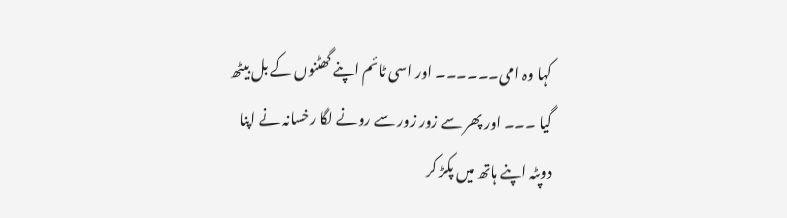کہا وہ امی۔۔۔۔۔۔ اور اسی ٹائم اپنے گھٹنوں کے بل بیٹھ گیا ۔۔۔ اور پھر سے زور زور سے رونے لگا رخسانہ نے اپنا دوپٹہ اپنے ہاتھ میں پکڑ کر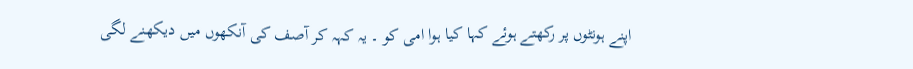اپنے ہونٹوں پر رکھتے ہوئے کہا کیا ہوا امی کو ۔ یہ کہہ کر آصف کی آنکھوں میں دیکھنے لگی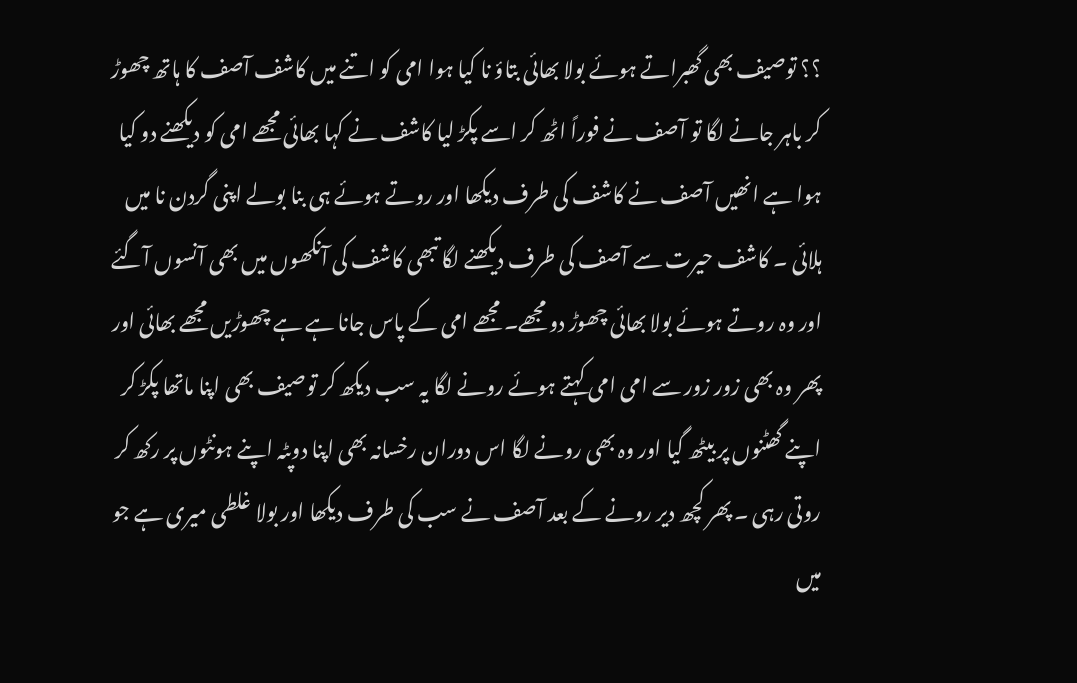؟؟ توصیف بھی گھبراتے ہوئے بولا بھائی بتاؤ نا کیا ہوا امی کو اتنے میں کاشف آصف کا ہاتھ چھوڑ کر باہر جانے لگا تو آصف نے فوراً اٹھ کر اسے پکڑ لیا کاشف نے کہا بھائی مجھے امی کو دیکھنے دو کیا ہوا ہے انھیں آصف نے کاشف کی طرف دیکھا اور روتے ہوئے ہی بنا بولے اپنی گردن نا میں ہلائی ۔ کاشف حیرت سے آصف کی طرف دیکھنے لگا تبھی کاشف کی آنکھوں میں بھی آنسوں آگئے اور وہ روتے ہوئے بولا بھائی چھوڑ دو مجھے۔ مجھے امی کے پاس جانا ہے ہے چھوڑیں مجھے بھائی اور پھر وہ بھی زور زور سے امی امی کہتے ہوئے رونے لگا یہ سب دیکھ کر توصیف بھی اپنا ماتھا پکڑ کر اپنے گھٹنوں پر بیٹھ گیا اور وہ بھی رونے لگا اس دوران رخسانہ بھی اپنا دوپٹہ اپنے ہونٹوں پر رکھ کر روتی رہی ۔ پھر کچھ دیر رونے کے بعد آصف نے سب کی طرف دیکھا اور بولا غلطی میری ہے جو میں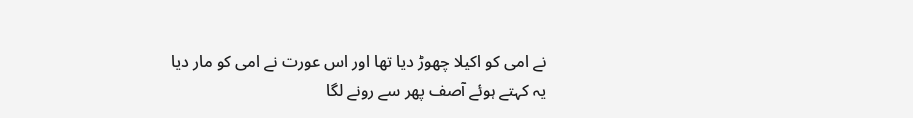نے امی کو اکیلا چھوڑ دیا تھا اور اس عورت نے امی کو مار دیا یہ کہتے ہوئے آصف پھر سے رونے لگا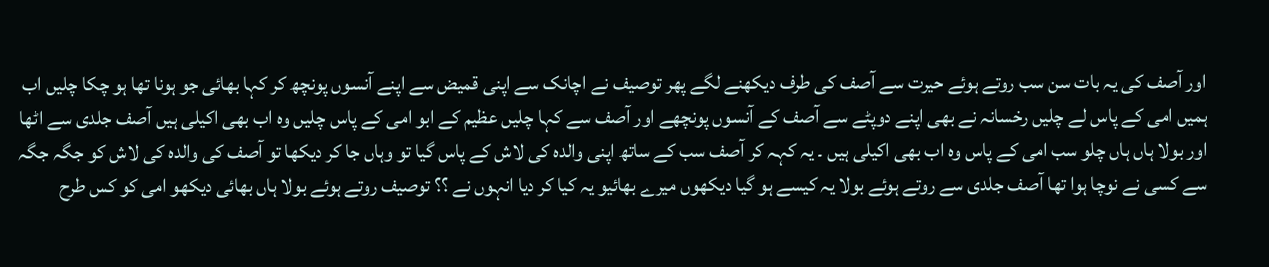اور آصف کی یہ بات سن سب روتے ہوئے حیرت سے آصف کی طرف دیکھنے لگے پھر توصیف نے اچانک سے اپنی قمیض سے اپنے آنسوں پونچھ کر کہا بھائی جو ہونا تھا ہو چکا چلیں اب ہمیں امی کے پاس لے چلیں رخسانہ نے بھی اپنے دوپٹے سے آصف کے آنسوں پونچھے اور آصف سے کہا چلیں عظیم کے ابو امی کے پاس چلیں وہ اب بھی اکیلی ہیں آصف جلدی سے اٹھا اور بولا ہاں ہاں چلو سب امی کے پاس وہ اب بھی اکیلی ہیں ۔ یہ کہہ کر آصف سب کے ساتھ اپنی والدہ کی لاش کے پاس گیا تو وہاں جا کر دیکھا تو آصف کی والدہ کی لاش کو جگہ جگہ سے کسی نے نوچا ہوا تھا آصف جلدی سے روتے ہوئے بولا یہ کیسے ہو گیا دیکھوں میرے بھائیو یہ کیا کر دیا انہوں نے ؟؟ توصیف روتے ہوئے بولا ہاں بھائی دیکھو امی کو کس طرح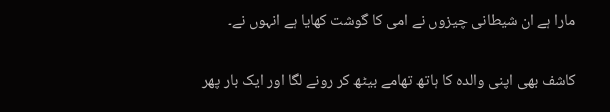مارا ہے ان شیطانی چیزوں نے امی کا گوشت کھایا ہے انہوں نے۔

کاشف بھی اپنی والدہ کا ہاتھ تھامے بیٹھ کر رونے لگا اور ایک بار پھر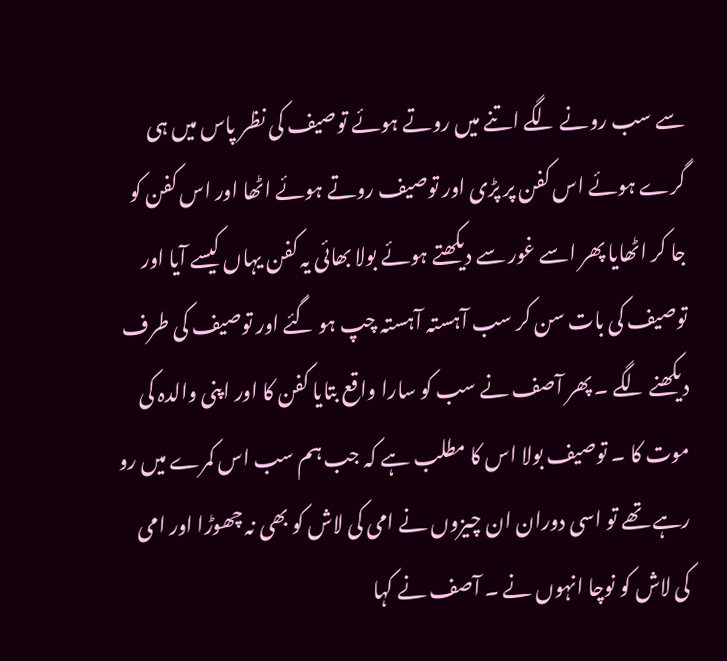سے سب رونے لگے اتنے میں روتے ہوئے توصیف کی نظر پاس میں ہی گرے ہوئے اس کفن پر پڑی اور توصیف روتے ہوئے اٹھا اور اس کفن کو جا کر اٹھایا پھر اسے غور سے دیکھتے ہوئے بولا بھائی یہ کفن یہاں کیسے آیا اور توصیف کی بات سن کر سب آہستہ آہستہ چپ ہو گئے اور توصیف کی طرف دیکھنے لگے ۔ پھر آصف نے سب کو سارا واقع بتایا کفن کا اور اپنی والدہ کی موت کا ۔ توصیف بولا اس کا مطلب ہے کہ جب ہم سب اس کمرے میں رو رہے تھے تو اسی دوران ان چیزوں نے امی کی لاش کو بھی نہ چھوڑا اور امی کی لاش کو نوچا انہوں نے ۔ آصف نے کہا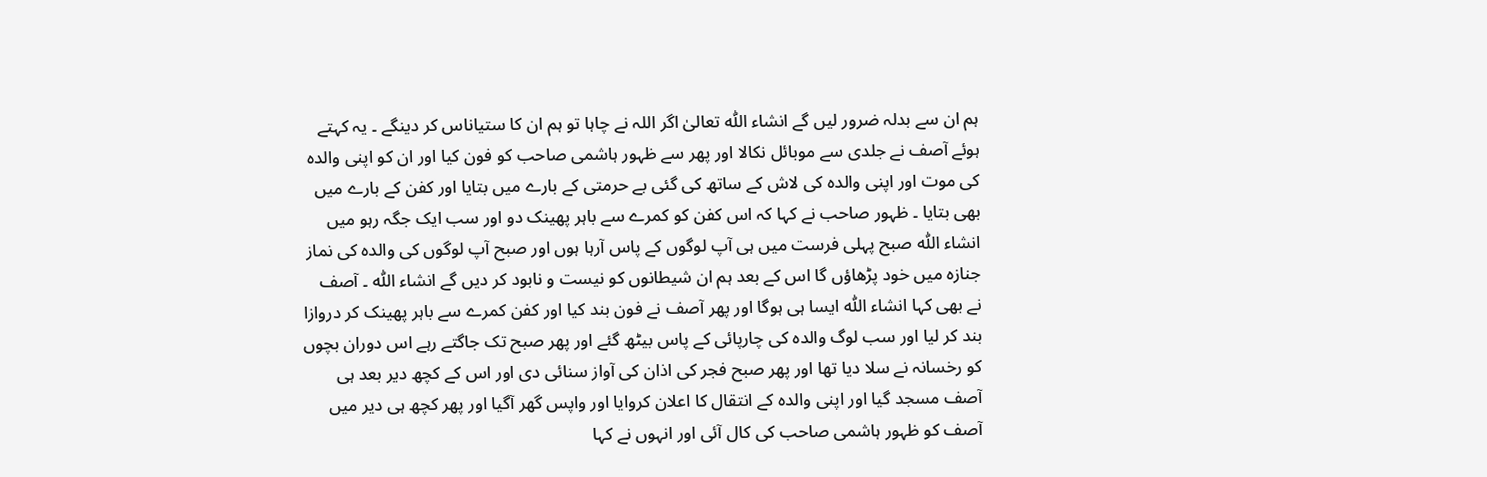ہم ان سے بدلہ ضرور لیں گے انشاء اللّٰہ تعالیٰ اگر اللہ نے چاہا تو ہم ان کا ستیاناس کر دینگے ۔ یہ کہتے ہوئے آصف نے جلدی سے موبائل نکالا اور پھر سے ظہور ہاشمی صاحب کو فون کیا اور ان کو اپنی والدہ کی موت اور اپنی والدہ کی لاش کے ساتھ کی گئی بے حرمتی کے بارے میں بتایا اور کفن کے بارے میں بھی بتایا ۔ ظہور صاحب نے کہا کہ اس کفن کو کمرے سے باہر پھینک دو اور سب ایک جگہ رہو میں انشاء اللّٰہ صبح پہلی فرست میں ہی آپ لوگوں کے پاس آرہا ہوں اور صبح آپ لوگوں کی والدہ کی نماز جنازہ میں خود پڑھاؤں گا اس کے بعد ہم ان شیطانوں کو نیست و نابود کر دیں گے انشاء اللّٰہ ۔ آصف نے بھی کہا انشاء اللّٰہ ایسا ہی ہوگا اور پھر آصف نے فون بند کیا اور کفن کمرے سے باہر پھینک کر دروازا بند کر لیا اور سب لوگ والدہ کی چارپائی کے پاس بیٹھ گئے اور پھر صبح تک جاگتے رہے اس دوران بچوں کو رخسانہ نے سلا دیا تھا اور پھر صبح فجر کی اذان کی آواز سنائی دی اور اس کے کچھ دیر بعد ہی آصف مسجد گیا اور اپنی والدہ کے انتقال کا اعلان کروایا اور واپس گھر آگیا اور پھر کچھ ہی دیر میں آصف کو ظہور ہاشمی صاحب کی کال آئی اور انہوں نے کہا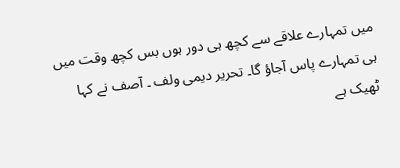میں تمہارے علاقے سے کچھ ہی دور ہوں بس کچھ وقت میں ہی تمہارے پاس آجاؤ گا۔ تحریر دیمی ولف ۔ آصف نے کہا ٹھیک ہے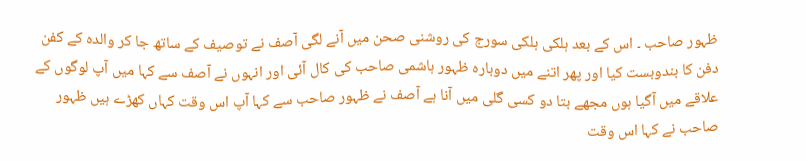ظہور صاحب ۔ اس کے بعد ہلکی ہلکی سورج کی روشنی صحن میں آنے لگی آصف نے توصیف کے ساتھ جا کر والدہ کے کفن دفن کا بندوبست کیا اور پھر اتنے میں دوبارہ ظہور ہاشمی صاحب کی کال آئی اور انہوں نے آصف سے کہا میں آپ لوگوں کے علاقے میں آگیا ہوں مجھے بتا دو کسی گلی میں آنا ہے آصف نے ظہور صاحب سے کہا آپ اس وقت کہاں کھڑے ہیں ظہور صاحب نے کہا اس وقت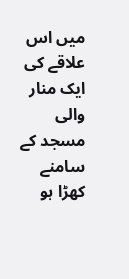میں اس علاقے کی ایک منار والی مسجد کے سامنے کھڑا ہو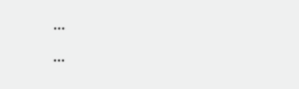...
...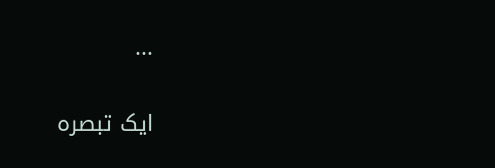...

ایک تبصرہ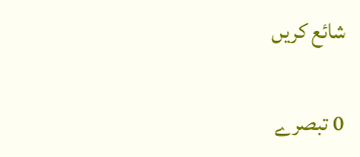شائع کریں

0 تبصرے